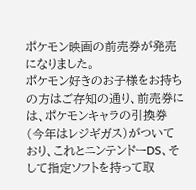ポケモン映画の前売券が発売になりました。
ポケモン好きのお子様をお持ちの方はご存知の通り、前売券には、ポケモンキャラの引換券(今年はレジギガス)がついており、これとニンテンドーDS、そして指定ソフトを持って取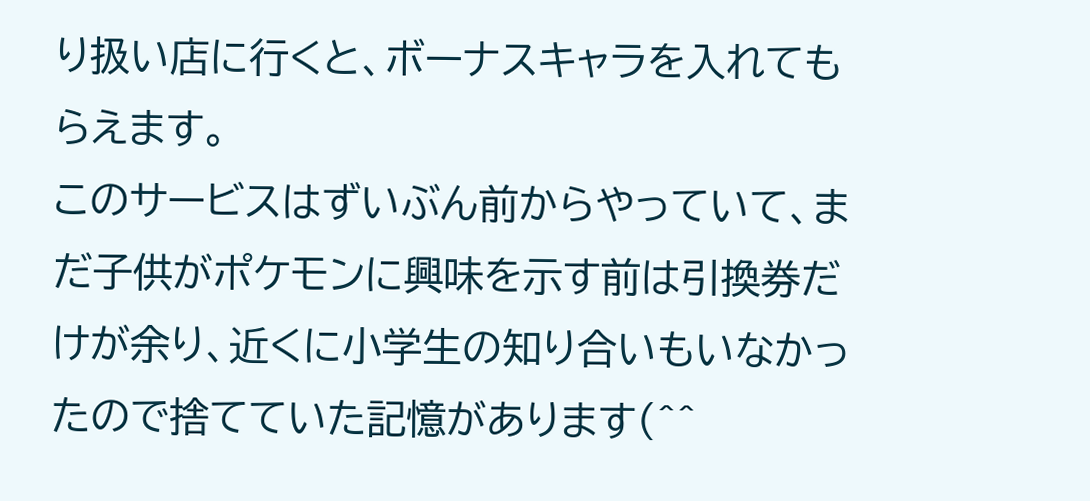り扱い店に行くと、ボーナスキャラを入れてもらえます。
このサービスはずいぶん前からやっていて、まだ子供がポケモンに興味を示す前は引換券だけが余り、近くに小学生の知り合いもいなかったので捨てていた記憶があります(^^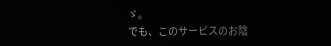ゞ。
でも、このサービスのお陰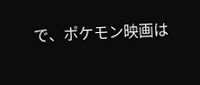で、ポケモン映画は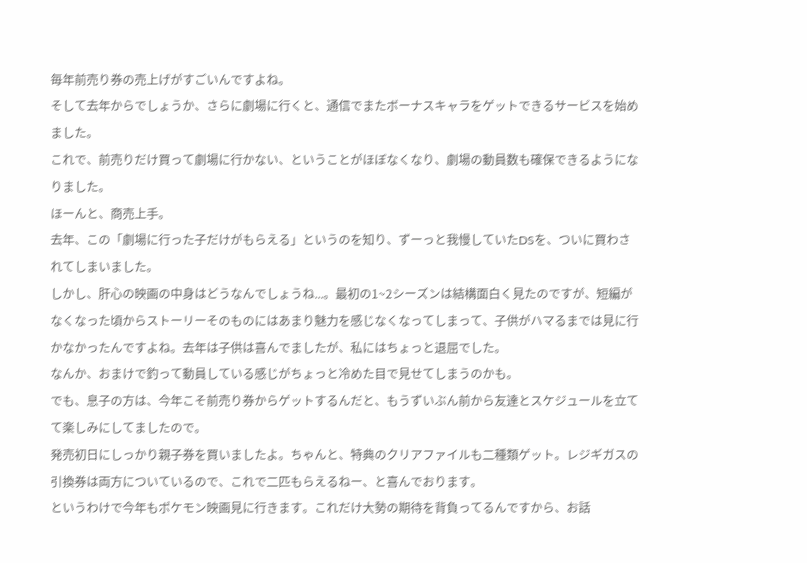毎年前売り券の売上げがすごいんですよね。
そして去年からでしょうか、さらに劇場に行くと、通信でまたボーナスキャラをゲットできるサービスを始めました。
これで、前売りだけ買って劇場に行かない、ということがほぼなくなり、劇場の動員数も確保できるようになりました。
ほーんと、商売上手。
去年、この「劇場に行った子だけがもらえる」というのを知り、ずーっと我慢していたDSを、ついに買わされてしまいました。
しかし、肝心の映画の中身はどうなんでしょうね...。最初の1~2シーズンは結構面白く見たのですが、短編がなくなった頃からストーリーそのものにはあまり魅力を感じなくなってしまって、子供がハマるまでは見に行かなかったんですよね。去年は子供は喜んでましたが、私にはちょっと退屈でした。
なんか、おまけで釣って動員している感じがちょっと冷めた目で見せてしまうのかも。
でも、息子の方は、今年こそ前売り券からゲットするんだと、もうずいぶん前から友達とスケジュールを立てて楽しみにしてましたので。
発売初日にしっかり親子券を買いましたよ。ちゃんと、特典のクリアファイルも二種類ゲット。レジギガスの引換券は両方についているので、これで二匹もらえるねー、と喜んでおります。
というわけで今年もポケモン映画見に行きます。これだけ大勢の期待を背負ってるんですから、お話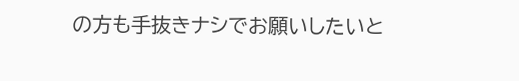の方も手抜きナシでお願いしたいと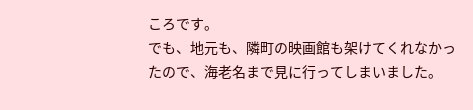ころです。
でも、地元も、隣町の映画館も架けてくれなかったので、海老名まで見に行ってしまいました。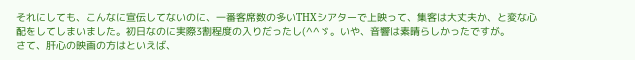それにしても、こんなに宣伝してないのに、一番客席数の多いTHXシアターで上映って、集客は大丈夫か、と変な心配をしてしまいました。初日なのに実際3割程度の入りだったし(^^ゞ。いや、音響は素晴らしかったですが。
さて、肝心の映画の方はといえば、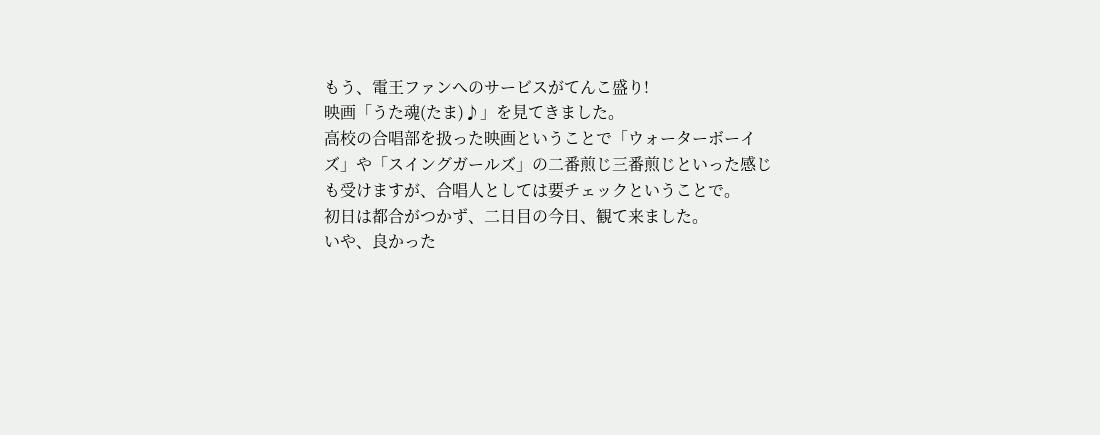もう、電王ファンへのサービスがてんこ盛り!
映画「うた魂(たま)♪」を見てきました。
高校の合唱部を扱った映画ということで「ウォーターボーイズ」や「スイングガールズ」の二番煎じ三番煎じといった感じも受けますが、合唱人としては要チェックということで。
初日は都合がつかず、二日目の今日、観て来ました。
いや、良かった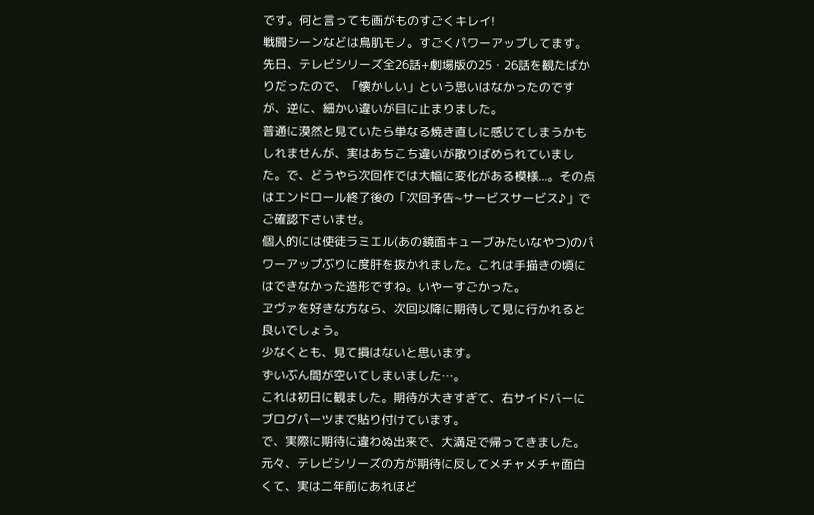です。何と言っても画がものすごくキレイ!
戦闘シーンなどは鳥肌モノ。すごくパワーアップしてます。
先日、テレビシリーズ全26話+劇場版の25・26話を観たばかりだったので、「懐かしい」という思いはなかったのですが、逆に、細かい違いが目に止まりました。
普通に漠然と見ていたら単なる焼き直しに感じてしまうかもしれませんが、実はあちこち違いが散りばめられていました。で、どうやら次回作では大幅に変化がある模様...。その点はエンドロール終了後の「次回予告~サービスサービス♪」でご確認下さいませ。
個人的には使徒ラミエル(あの鏡面キューブみたいなやつ)のパワーアップぶりに度肝を抜かれました。これは手描きの頃にはできなかった造形ですね。いやーすごかった。
ヱヴァを好きな方なら、次回以降に期待して見に行かれると良いでしょう。
少なくとも、見て損はないと思います。
ずいぶん間が空いてしまいました…。
これは初日に観ました。期待が大きすぎて、右サイドバーにブログパーツまで貼り付けています。
で、実際に期待に違わぬ出来で、大満足で帰ってきました。
元々、テレビシリーズの方が期待に反してメチャメチャ面白くて、実は二年前にあれほど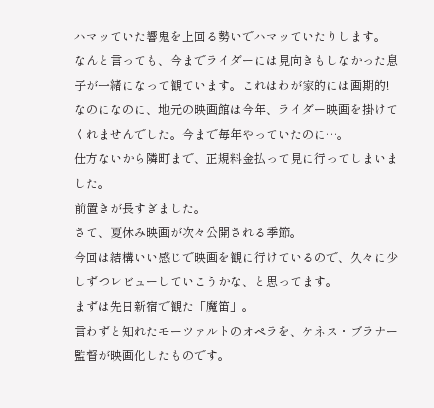ハマッていた響鬼を上回る勢いでハマッていたりします。
なんと言っても、今までライダーには見向きもしなかった息子が一緒になって観ています。これはわが家的には画期的!
なのになのに、地元の映画館は今年、ライダー映画を掛けてくれませんでした。今まで毎年やっていたのに…。
仕方ないから隣町まで、正規料金払って見に行ってしまいました。
前置きが長すぎました。
さて、夏休み映画が次々公開される季節。
今回は結構いい感じで映画を観に行けているので、久々に少しずつレビューしていこうかな、と思ってます。
まずは先日新宿で観た「魔笛」。
言わずと知れたモーツァルトのオペラを、ケネス・ブラナー監督が映画化したものです。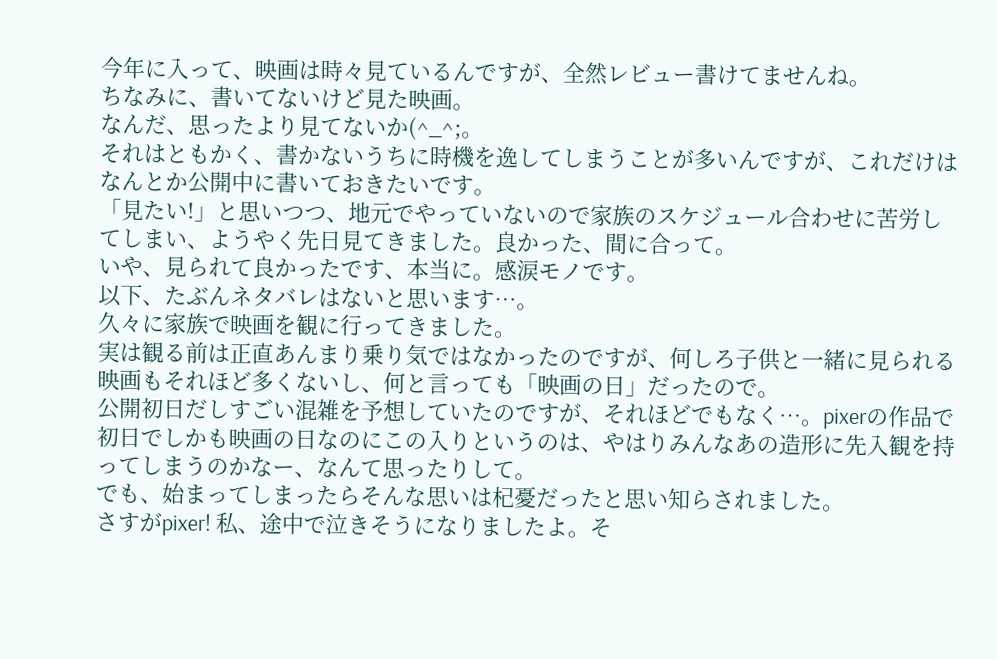今年に入って、映画は時々見ているんですが、全然レビュー書けてませんね。
ちなみに、書いてないけど見た映画。
なんだ、思ったより見てないか(^_^;。
それはともかく、書かないうちに時機を逸してしまうことが多いんですが、これだけはなんとか公開中に書いておきたいです。
「見たい!」と思いつつ、地元でやっていないので家族のスケジュール合わせに苦労してしまい、ようやく先日見てきました。良かった、間に合って。
いや、見られて良かったです、本当に。感涙モノです。
以下、たぶんネタバレはないと思います…。
久々に家族で映画を観に行ってきました。
実は観る前は正直あんまり乗り気ではなかったのですが、何しろ子供と一緒に見られる映画もそれほど多くないし、何と言っても「映画の日」だったので。
公開初日だしすごい混雑を予想していたのですが、それほどでもなく…。pixerの作品で初日でしかも映画の日なのにこの入りというのは、やはりみんなあの造形に先入観を持ってしまうのかなー、なんて思ったりして。
でも、始まってしまったらそんな思いは杞憂だったと思い知らされました。
さすがpixer! 私、途中で泣きそうになりましたよ。そ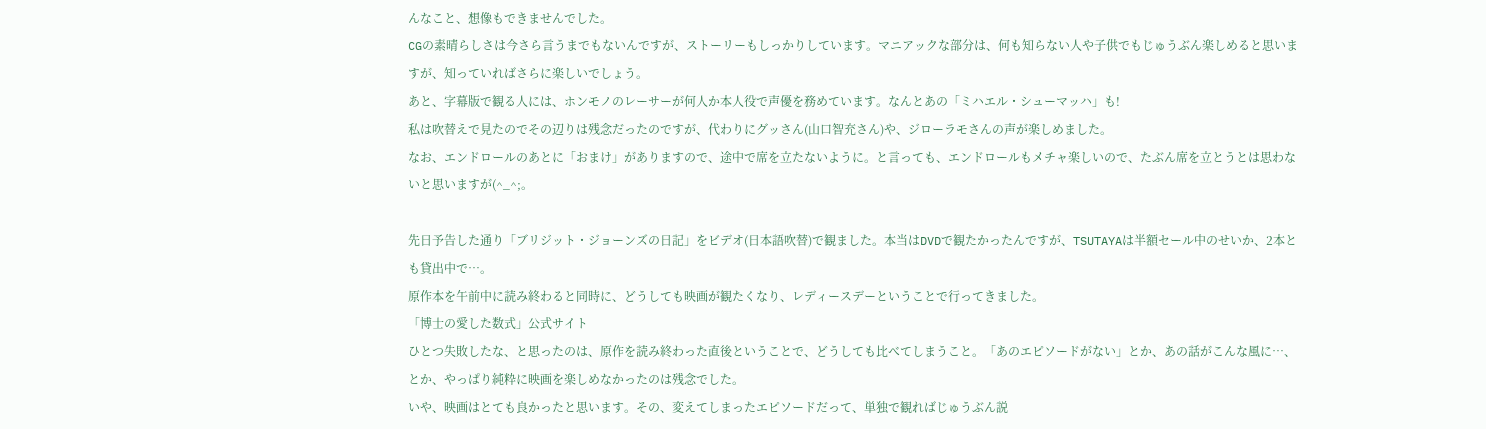んなこと、想像もできませんでした。
CGの素晴らしさは今さら言うまでもないんですが、ストーリーもしっかりしています。マニアックな部分は、何も知らない人や子供でもじゅうぶん楽しめると思いますが、知っていればさらに楽しいでしょう。
あと、字幕版で観る人には、ホンモノのレーサーが何人か本人役で声優を務めています。なんとあの「ミハエル・シューマッハ」も!
私は吹替えで見たのでその辺りは残念だったのですが、代わりにグッさん(山口智充さん)や、ジローラモさんの声が楽しめました。
なお、エンドロールのあとに「おまけ」がありますので、途中で席を立たないように。と言っても、エンドロールもメチャ楽しいので、たぶん席を立とうとは思わないと思いますが(^_^;。

先日予告した通り「ブリジット・ジョーンズの日記」をビデオ(日本語吹替)で観ました。本当はDVDで観たかったんですが、TSUTAYAは半額セール中のせいか、2本とも貸出中で…。
原作本を午前中に読み終わると同時に、どうしても映画が観たくなり、レディースデーということで行ってきました。
「博士の愛した数式」公式サイト
ひとつ失敗したな、と思ったのは、原作を読み終わった直後ということで、どうしても比べてしまうこと。「あのエピソードがない」とか、あの話がこんな風に…、とか、やっぱり純粋に映画を楽しめなかったのは残念でした。
いや、映画はとても良かったと思います。その、変えてしまったエピソードだって、単独で観ればじゅうぶん説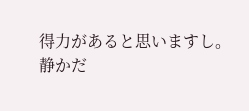得力があると思いますし。
静かだ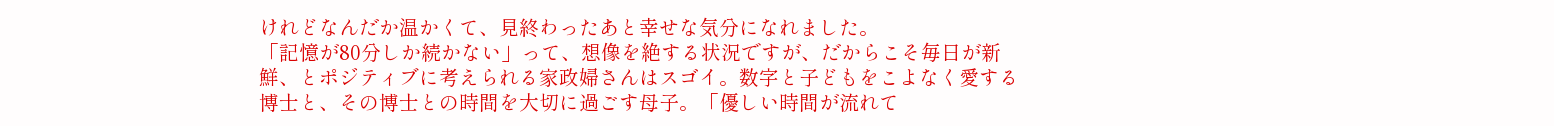けれどなんだか温かくて、見終わったあと幸せな気分になれました。
「記憶が80分しか続かない」って、想像を絶する状況ですが、だからこそ毎日が新鮮、とポジティブに考えられる家政婦さんはスゴイ。数字と子どもをこよなく愛する博士と、その博士との時間を大切に過ごす母子。「優しい時間が流れて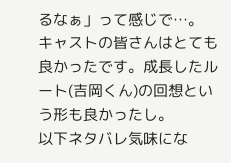るなぁ」って感じで…。
キャストの皆さんはとても良かったです。成長したルート(吉岡くん)の回想という形も良かったし。
以下ネタバレ気味にな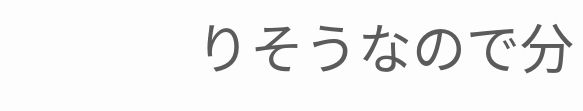りそうなので分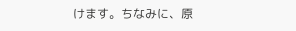けます。ちなみに、原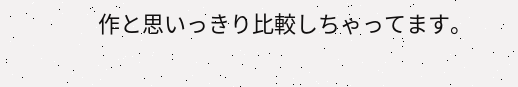作と思いっきり比較しちゃってます。